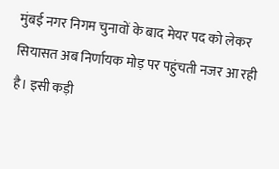मुंबई नगर निगम चुनावों के बाद मेयर पद को लेकर सियासत अब निर्णायक मोड़ पर पहुंचती नजर आ रही है। इसी कड़ी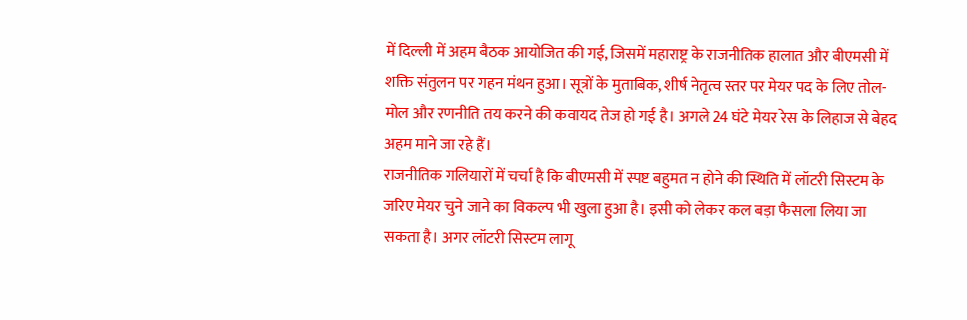में दिल्ली में अहम बैठक आयोजित की गई, जिसमें महाराष्ट्र के राजनीतिक हालात और बीएमसी में शक्ति संतुलन पर गहन मंथन हुआ। सूत्रों के मुताबिक, शीर्ष नेतृत्व स्तर पर मेयर पद के लिए तोल-मोल और रणनीति तय करने की कवायद तेज हो गई है। अगले 24 घंटे मेयर रेस के लिहाज से बेहद अहम माने जा रहे हैं।
राजनीतिक गलियारों में चर्चा है कि बीएमसी में स्पष्ट बहुमत न होने की स्थिति में लॉटरी सिस्टम के जरिए मेयर चुने जाने का विकल्प भी खुला हुआ है। इसी को लेकर कल बड़ा फैसला लिया जा सकता है। अगर लॉटरी सिस्टम लागू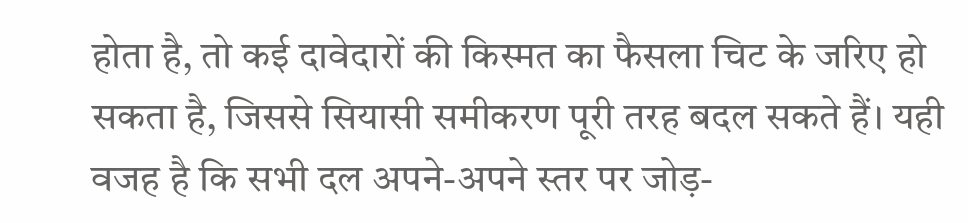होता है, तो कई दावेदारों की किस्मत का फैसला चिट के जरिए हो सकता है, जिससे सियासी समीकरण पूरी तरह बदल सकते हैं। यही वजह है कि सभी दल अपने-अपने स्तर पर जोड़-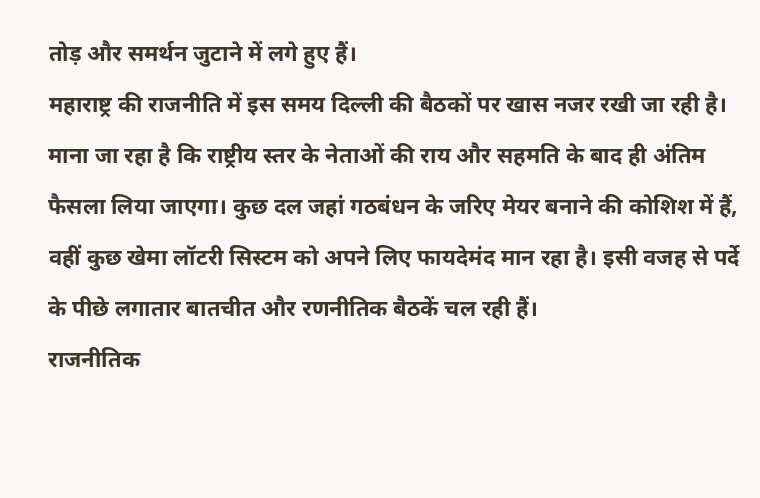तोड़ और समर्थन जुटाने में लगे हुए हैं।
महाराष्ट्र की राजनीति में इस समय दिल्ली की बैठकों पर खास नजर रखी जा रही है। माना जा रहा है कि राष्ट्रीय स्तर के नेताओं की राय और सहमति के बाद ही अंतिम फैसला लिया जाएगा। कुछ दल जहां गठबंधन के जरिए मेयर बनाने की कोशिश में हैं, वहीं कुछ खेमा लॉटरी सिस्टम को अपने लिए फायदेमंद मान रहा है। इसी वजह से पर्दे के पीछे लगातार बातचीत और रणनीतिक बैठकें चल रही हैं।
राजनीतिक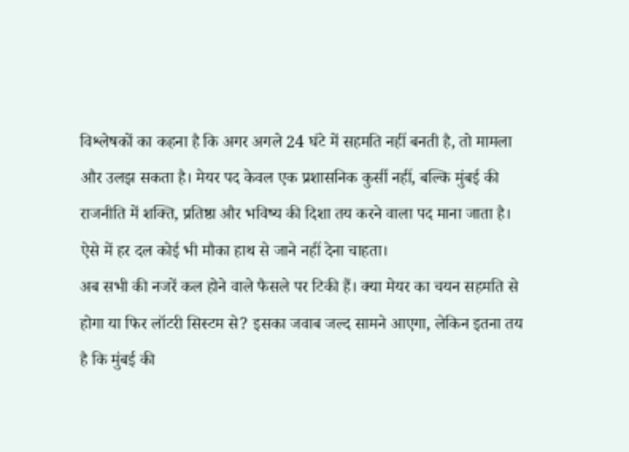विश्लेषकों का कहना है कि अगर अगले 24 घंटे में सहमति नहीं बनती है, तो मामला और उलझ सकता है। मेयर पद केवल एक प्रशासनिक कुर्सी नहीं, बल्कि मुंबई की राजनीति में शक्ति, प्रतिष्ठा और भविष्य की दिशा तय करने वाला पद माना जाता है। ऐसे में हर दल कोई भी मौका हाथ से जाने नहीं देना चाहता।
अब सभी की नजरें कल होने वाले फैसले पर टिकी हैं। क्या मेयर का चयन सहमति से होगा या फिर लॉटरी सिस्टम से? इसका जवाब जल्द सामने आएगा, लेकिन इतना तय है कि मुंबई की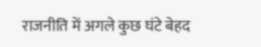राजनीति में अगले कुछ घंटे बेहद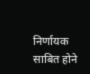निर्णायक साबित होने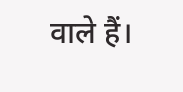वाले हैं।